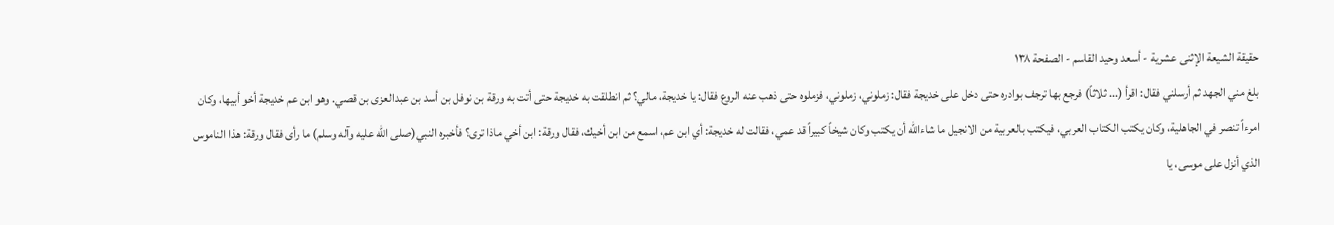حقيقة الشيعة الإثنى عشرية - أسعد وحيد القاسم - الصفحة ١٣٨
بلغ مني الجهد ثم أرسلني فقال: اقرأ (... ثلاثاً) فرجع بها ترجف بوادره حتى دخل على خديجة فقال: زملوني، زملوني، فزملوه حتى ذهب عنه الروع فقال: يا خديجة، مالي؟ ثم انطلقت به خديجة حتى أتت به ورقة بن نوفل بن أسد بن عبدالعزى بن قصي. وهو ابن عم خديجة أخو أبيها، وكان امرءاً تنصر في الجاهلية، وكان يكتب الكتاب العربي، فيكتب بالعربية من الانجيل ما شاءالله أن يكتب وكان شيخاً كبيراً قد عمي، فقالت له خديجة: أي ابن عم، اسمع من ابن أخيك، فقال ورقة: ابن أخي ماذا ترى؟ فأخبره النبي(صلى الله عليه وآله وسلم) ما رأى فقال ورقة: هذا الناموس الذي أنزل على موسى، يا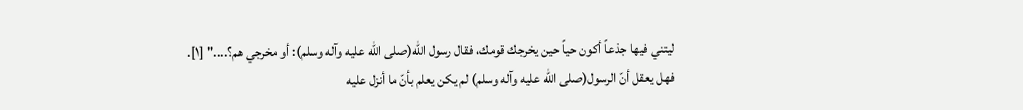ليتني فيها جذعاً أكون حياً حين يخرجك قومك، فقال رسول الله(صلى الله عليه وآله وسلم): أو مخرجي هم؟...." [١].
فهل يعقل أنّ الرسول(صلى الله عليه وآله وسلم) لم يكن يعلم بأنّ ما أنزل عليه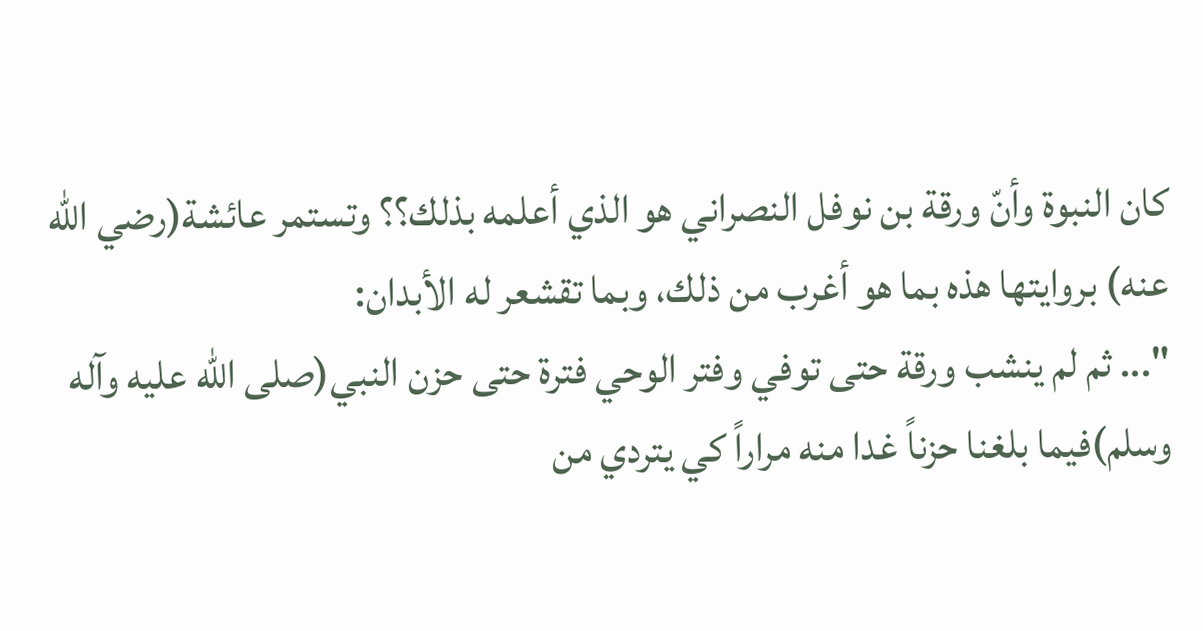كان النبوة وأنّ ورقة بن نوفل النصراني هو الذي أعلمه بذلك؟؟ وتستمر عائشة(رضي الله عنه) بروايتها هذه بما هو أغرب من ذلك، وبما تقشعر له الأبدان:
"... ثم لم ينشب ورقة حتى توفي وفتر الوحي فترة حتى حزن النبي(صلى الله عليه وآله وسلم)فيما بلغنا حزناً غدا منه مراراً كي يتردي من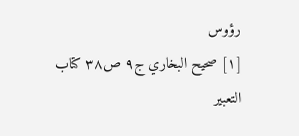رؤوس
[١] صحيح البخاري ج٩ ص٣٨ كتاب التعبير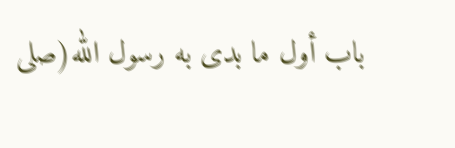باب أول ما بدى به رسول الله(صلى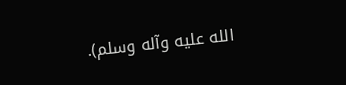الله عليه وآله وسلم).